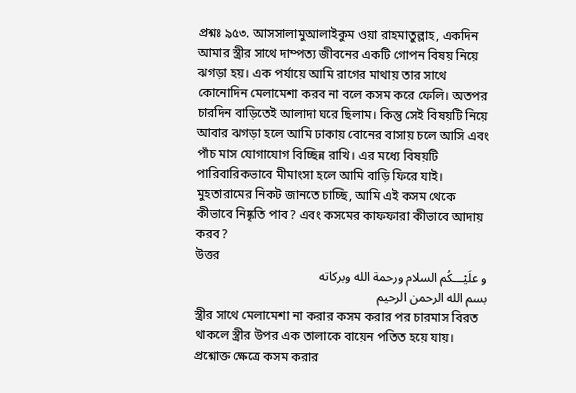প্রশ্নঃ ৯৫৩. আসসালামুআলাইকুম ওয়া রাহমাতুল্লাহ, একদিন আমার স্ত্রীর সাথে দাম্পত্য জীবনের একটি গোপন বিষয় নিয়ে ঝগড়া হয়। এক পর্যায়ে আমি রাগের মাথায় তার সাথে কোনোদিন মেলামেশা করব না বলে কসম করে ফেলি। অতপর চারদিন বাড়িতেই আলাদা ঘরে ছিলাম। কিন্তু সেই বিষয়টি নিয়ে আবার ঝগড়া হলে আমি ঢাকায় বোনের বাসায় চলে আসি এবং পাঁচ মাস যোগাযোগ বিচ্ছিন্ন রাখি। এর মধ্যে বিষয়টি পারিবারিকভাবে মীমাংসা হলে আমি বাড়ি ফিরে যাই। মুহতারামের নিকট জানতে চাচ্ছি, আমি এই কসম থেকে কীভাবে নিষ্কৃতি পাব? এবং কসমের কাফফারা কীভাবে আদায় করব?
উত্তর
و علَيْـــكُم السلام ورحمة الله وبركاته
بسم الله الرحمن الرحيم
স্ত্রীর সাথে মেলামেশা না করার কসম করার পর চারমাস বিরত থাকলে স্ত্রীর উপর এক তালাকে বায়েন পতিত হয়ে যায়।
প্রশ্নোক্ত ক্ষেত্রে কসম করার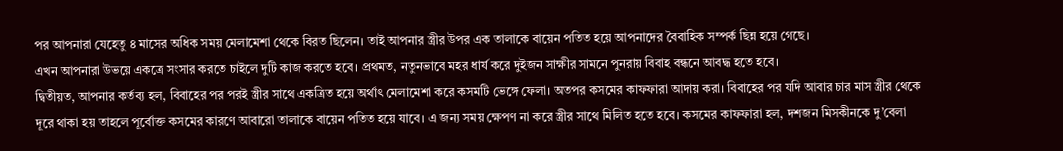পর আপনারা যেহেতু ৪ মাসের অধিক সময় মেলামেশা থেকে বিরত ছিলেন। তাই আপনার স্ত্রীর উপর এক তালাকে বায়েন পতিত হয়ে আপনাদের বৈবাহিক সম্পর্ক ছিন্ন হয়ে গেছে।
এখন আপনারা উভয়ে একত্রে সংসার করতে চাইলে দুটি কাজ করতে হবে। প্রথমত, নতুনভাবে মহর ধার্য করে দুইজন সাক্ষীর সামনে পুনরায় বিবাহ বন্ধনে আবদ্ধ হতে হবে।
দ্বিতীয়ত, আপনার কর্তব্য হল, বিবাহের পর পরই স্ত্রীর সাথে একত্রিত হয়ে অর্থাৎ মেলামেশা করে কসমটি ভেঙ্গে ফেলা। অতপর কসমের কাফফারা আদায় করা। বিবাহের পর যদি আবার চার মাস স্ত্রীর থেকে দূরে থাকা হয় তাহলে পূর্বোক্ত কসমের কারণে আবারো তালাকে বায়েন পতিত হয়ে যাবে। এ জন্য সময় ক্ষেপণ না করে স্ত্রীর সাথে মিলিত হতে হবে। কসমের কাফফারা হল, দশজন মিসকীনকে দু’বেলা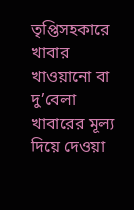তৃপ্তিসহকারে খাবার খাওয়ানো বা দু’বেলা খাবারের মূল্য দিয়ে দেওয়া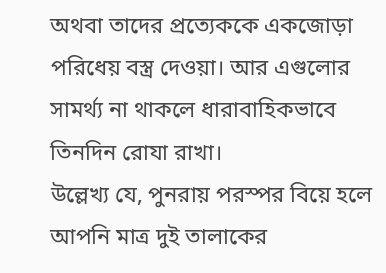অথবা তাদের প্রত্যেককে একজোড়া পরিধেয় বস্ত্র দেওয়া। আর এগুলোর সামর্থ্য না থাকলে ধারাবাহিকভাবে তিনদিন রোযা রাখা।
উল্লেখ্য যে, পুনরায় পরস্পর বিয়ে হলে আপনি মাত্র দুই তালাকের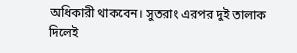অধিকারী থাকবেন। সুতরাং এরপর দুই তালাক দিলেই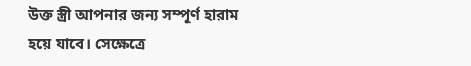উক্ত স্ত্রী আপনার জন্য সম্পূর্ণ হারাম হয়ে যাবে। সেক্ষেত্রে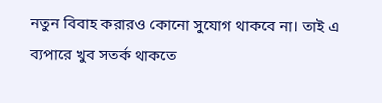নতুন বিবাহ করারও কোনো সুযোগ থাকবে না। তাই এ ব্যপারে খুব সতর্ক থাকতে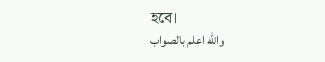হবে।
والله اعلم بالصواب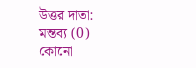উত্তর দাতা:
মন্তব্য (0)
কোনো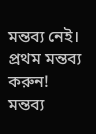মন্তব্য নেই। প্রথম মন্তব্য করুন!
মন্তব্য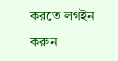করতে লগইন করুন